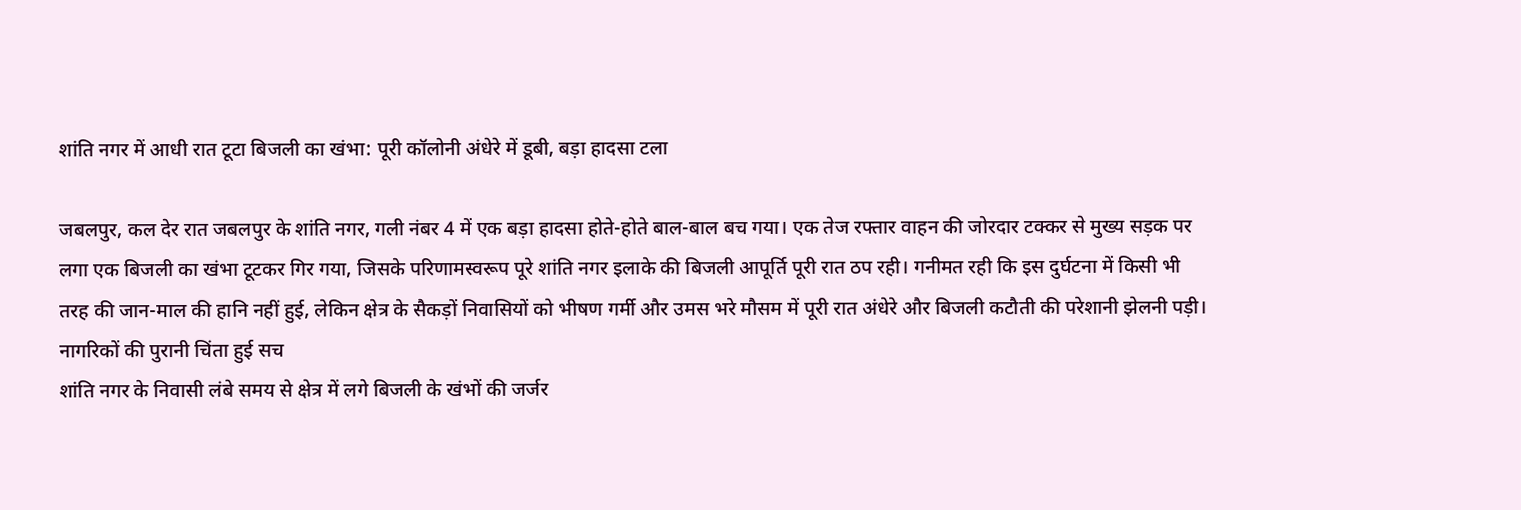शांति नगर में आधी रात टूटा बिजली का खंभा: पूरी कॉलोनी अंधेरे में डूबी, बड़ा हादसा टला

जबलपुर, कल देर रात जबलपुर के शांति नगर, गली नंबर 4 में एक बड़ा हादसा होते-होते बाल-बाल बच गया। एक तेज रफ्तार वाहन की जोरदार टक्कर से मुख्य सड़क पर लगा एक बिजली का खंभा टूटकर गिर गया, जिसके परिणामस्वरूप पूरे शांति नगर इलाके की बिजली आपूर्ति पूरी रात ठप रही। गनीमत रही कि इस दुर्घटना में किसी भी तरह की जान-माल की हानि नहीं हुई, लेकिन क्षेत्र के सैकड़ों निवासियों को भीषण गर्मी और उमस भरे मौसम में पूरी रात अंधेरे और बिजली कटौती की परेशानी झेलनी पड़ी।
नागरिकों की पुरानी चिंता हुई सच
शांति नगर के निवासी लंबे समय से क्षेत्र में लगे बिजली के खंभों की जर्जर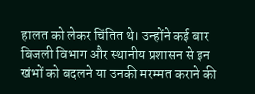हालत को लेकर चिंतित थे। उन्होंने कई बार बिजली विभाग और स्थानीय प्रशासन से इन खंभों को बदलने या उनकी मरम्मत कराने की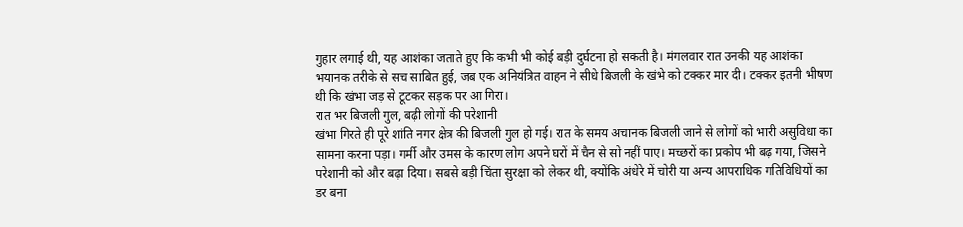गुहार लगाई थी, यह आशंका जताते हुए कि कभी भी कोई बड़ी दुर्घटना हो सकती है। मंगलवार रात उनकी यह आशंका भयानक तरीके से सच साबित हुई, जब एक अनियंत्रित वाहन ने सीधे बिजली के खंभे को टक्कर मार दी। टक्कर इतनी भीषण थी कि खंभा जड़ से टूटकर सड़क पर आ गिरा।
रात भर बिजली गुल, बढ़ी लोगों की परेशानी
खंभा गिरते ही पूरे शांति नगर क्षेत्र की बिजली गुल हो गई। रात के समय अचानक बिजली जाने से लोगों को भारी असुविधा का सामना करना पड़ा। गर्मी और उमस के कारण लोग अपने घरों में चैन से सो नहीं पाए। मच्छरों का प्रकोप भी बढ़ गया, जिसने परेशानी को और बढ़ा दिया। सबसे बड़ी चिंता सुरक्षा को लेकर थी, क्योंकि अंधेरे में चोरी या अन्य आपराधिक गतिविधियों का डर बना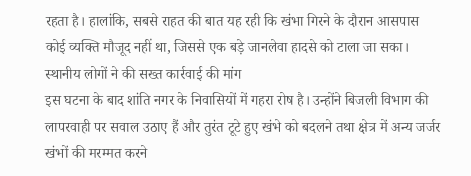रहता है। हालांकि, सबसे राहत की बात यह रही कि खंभा गिरने के दौरान आसपास कोई व्यक्ति मौजूद नहीं था, जिससे एक बड़े जानलेवा हादसे को टाला जा सका।
स्थानीय लोगों ने की सख्त कार्रवाई की मांग
इस घटना के बाद शांति नगर के निवासियों में गहरा रोष है। उन्होंने बिजली विभाग की लापरवाही पर सवाल उठाए हैं और तुरंत टूटे हुए खंभे को बदलने तथा क्षेत्र में अन्य जर्जर खंभों की मरम्मत करने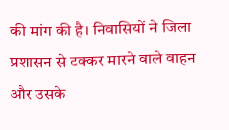की मांग की है। निवासियों ने जिला प्रशासन से टक्कर मारने वाले वाहन और उसके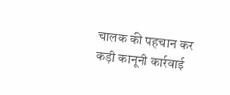चालक की पहचान कर कड़ी कानूनी कार्रवाई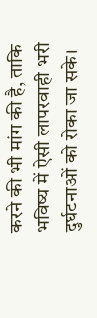करने की भी मांग की है, ताकि भविष्य में ऐसी लापरवाही भरी दुर्घटनाओं को रोका जा सके।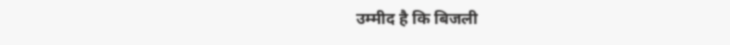उम्मीद है कि बिजली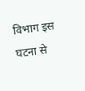विभाग इस घटना से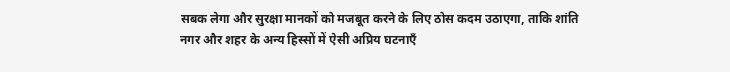सबक लेगा और सुरक्षा मानकों को मजबूत करने के लिए ठोस कदम उठाएगा, ताकि शांति नगर और शहर के अन्य हिस्सों में ऐसी अप्रिय घटनाएँ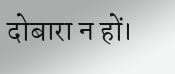दोबारा न हों।